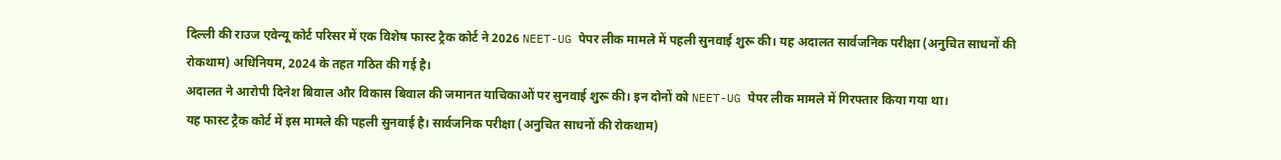दिल्ली की राउज एवेन्यू कोर्ट परिसर में एक विशेष फास्ट ट्रैक कोर्ट ने 2026 NEET-UG पेपर लीक मामले में पहली सुनवाई शुरू की। यह अदालत सार्वजनिक परीक्षा (अनुचित साधनों की रोकथाम) अधिनियम, 2024 के तहत गठित की गई है।
अदालत ने आरोपी दिनेश बिवाल और विकास बिवाल की जमानत याचिकाओं पर सुनवाई शुरू की। इन दोनों को NEET-UG पेपर लीक मामले में गिरफ्तार किया गया था।
यह फास्ट ट्रैक कोर्ट में इस मामले की पहली सुनवाई है। सार्वजनिक परीक्षा (अनुचित साधनों की रोकथाम)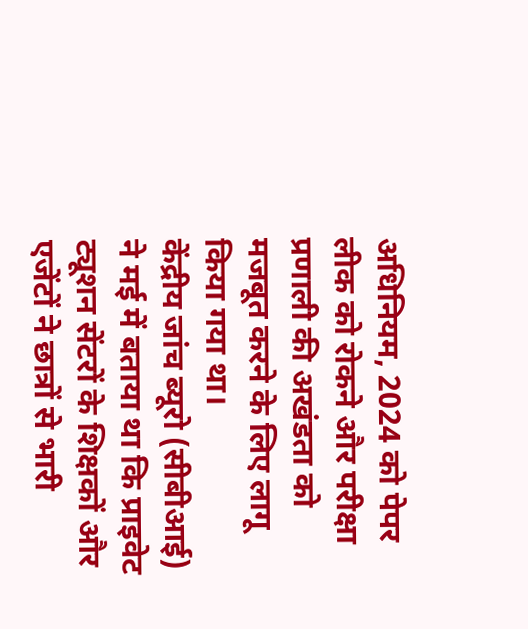अधिनियम, 2024 को पेपर लीक को रोकने और परीक्षा प्रणाली की अखंडता को मजबूत करने के लिए लागू किया गया था।
केंद्रीय जांच ब्यूरो (सीबीआई) ने मई में बताया था कि प्राइवेट ट्यूशन सेंटरों के शिक्षकों और एजेंटों ने छात्रों से भारी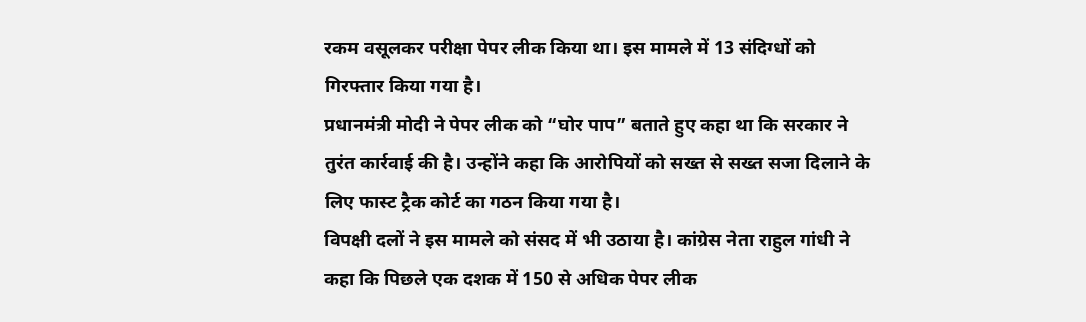रकम वसूलकर परीक्षा पेपर लीक किया था। इस मामले में 13 संदिग्धों को गिरफ्तार किया गया है।
प्रधानमंत्री मोदी ने पेपर लीक को “घोर पाप” बताते हुए कहा था कि सरकार ने तुरंत कार्रवाई की है। उन्होंने कहा कि आरोपियों को सख्त से सख्त सजा दिलाने के लिए फास्ट ट्रैक कोर्ट का गठन किया गया है।
विपक्षी दलों ने इस मामले को संसद में भी उठाया है। कांग्रेस नेता राहुल गांधी ने कहा कि पिछले एक दशक में 150 से अधिक पेपर लीक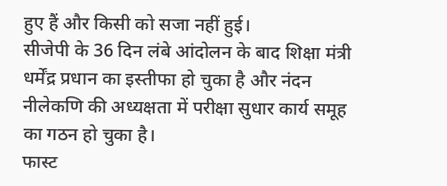हुए हैं और किसी को सजा नहीं हुई।
सीजेपी के 36 दिन लंबे आंदोलन के बाद शिक्षा मंत्री धर्मेंद्र प्रधान का इस्तीफा हो चुका है और नंदन नीलेकणि की अध्यक्षता में परीक्षा सुधार कार्य समूह का गठन हो चुका है।
फास्ट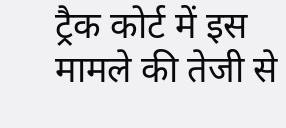ट्रैक कोर्ट में इस मामले की तेजी से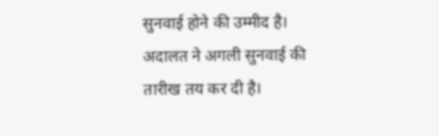सुनवाई होने की उम्मीद है। अदालत ने अगली सुनवाई की तारीख तय कर दी है।